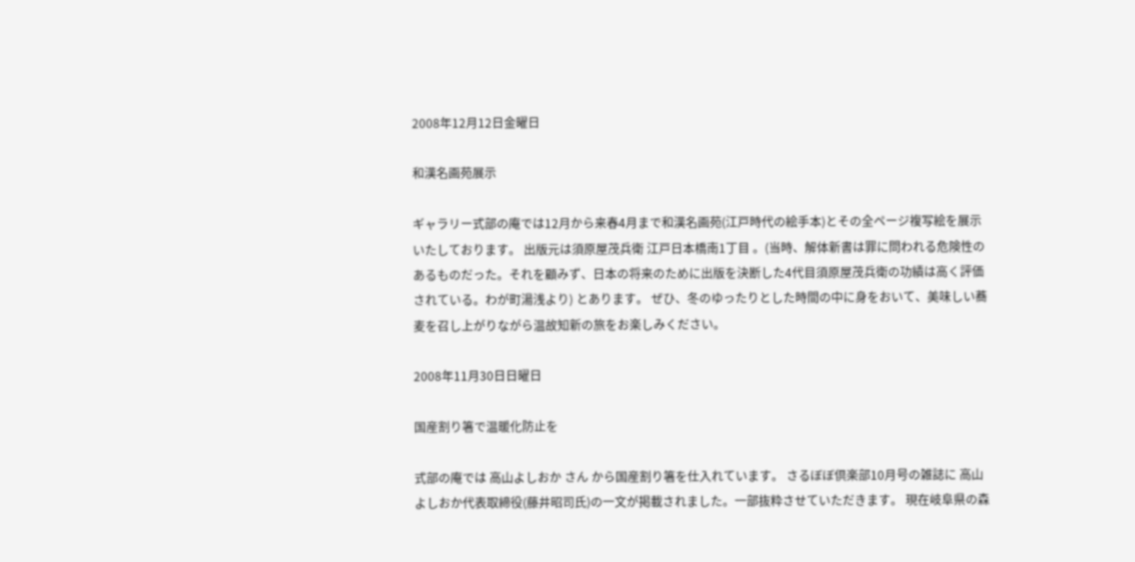2008年12月12日金曜日

和漢名画苑展示

ギャラリー式部の庵では12月から来春4月まで和漢名画苑(江戸時代の絵手本)とその全ページ複写絵を展示いたしております。 出版元は須原屋茂兵衛 江戸日本橋南1丁目 。(当時、解体新書は罪に問われる危険性のあるものだった。それを顧みず、日本の将来のために出版を決断した4代目須原屋茂兵衛の功績は高く評価されている。わが町湯浅より) とあります。 ぜひ、冬のゆったりとした時間の中に身をおいて、美味しい蕎麦を召し上がりながら温故知新の旅をお楽しみください。

2008年11月30日日曜日

国産割り箸で温暖化防止を

式部の庵では 高山よしおか さん から国産割り箸を仕入れています。 さるぼぼ倶楽部10月号の雑誌に 高山よしおか代表取締役(藤井昭司氏)の一文が掲載されました。一部抜粋させていただきます。 現在岐阜県の森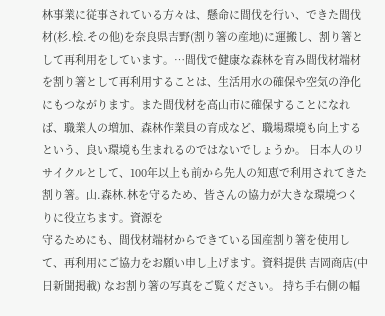林事業に従事されている方々は、懸命に間伐を行い、できた間伐材(杉.桧.その他)を奈良県吉野(割り箸の産地)に運搬し、割り箸として再利用をしています。…間伐で健康な森林を育み間伐材端材を割り箸として再利用することは、生活用水の確保や空気の浄化にもつながります。また間伐材を高山市に確保することになれば、職業人の増加、森林作業員の育成など、職場環境も向上するという、良い環境も生まれるのではないでしょうか。 日本人のリサイクルとして、100年以上も前から先人の知恵で利用されてきた割り箸。山.森林.林を守るため、皆さんの協力が大きな環境つくりに役立ちます。資源を
守るためにも、間伐材端材からできている国産割り箸を使用して、再利用にご協力をお願い申し上げます。資料提供 吉岡商店(中日新聞掲載) なお割り箸の写真をご覧ください。 持ち手右側の幅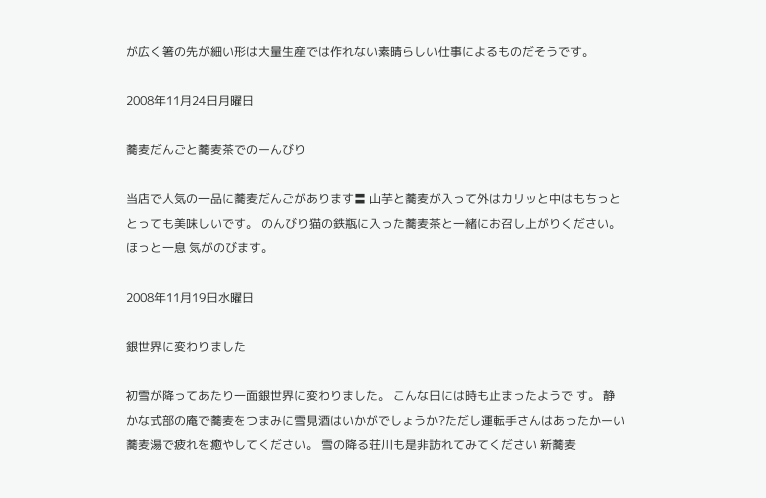が広く箸の先が細い形は大量生産では作れない素晴らしい仕事によるものだそうです。

2008年11月24日月曜日

蕎麦だんごと蕎麦茶でのーんびり

当店で人気の一品に蕎麦だんごがあります〓 山芋と蕎麦が入って外はカリッと中はもちっと とっても美味しいです。 のんびり猫の鉄瓶に入った蕎麦茶と一緒にお召し上がりください。 ほっと一息 気がのびます。

2008年11月19日水曜日

銀世界に変わりました

初雪が降ってあたり一面銀世界に変わりました。 こんな日には時も止まったようで す。 静かな式部の庵で蕎麦をつまみに雪見酒はいかがでしょうか?ただし運転手さんはあったかーい蕎麦湯で疲れを癒やしてください。 雪の降る荘川も是非訪れてみてください 新蕎麦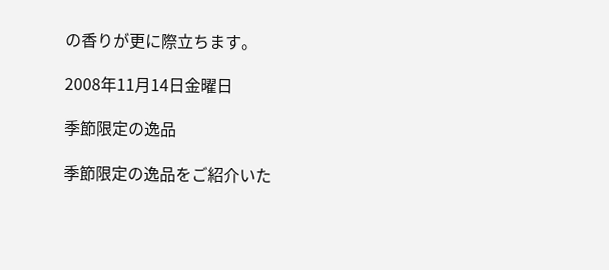の香りが更に際立ちます。

2008年11月14日金曜日

季節限定の逸品

季節限定の逸品をご紹介いた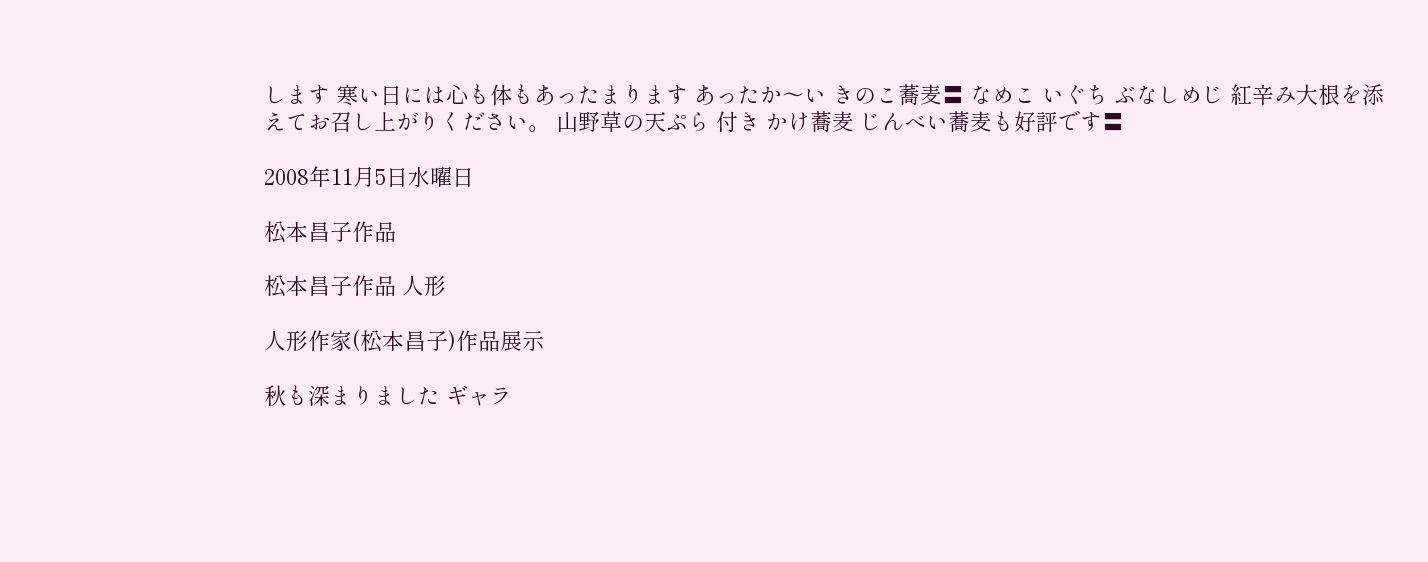します 寒い日には心も体もあったまります あったか〜い きのこ蕎麦〓 なめこ いぐち ぶなしめじ 紅辛み大根を添えてお召し上がりください。 山野草の天ぷら 付き かけ蕎麦 じんべい蕎麦も好評です〓

2008年11月5日水曜日

松本昌子作品

松本昌子作品 人形

人形作家(松本昌子)作品展示

秋も深まりました ギャラ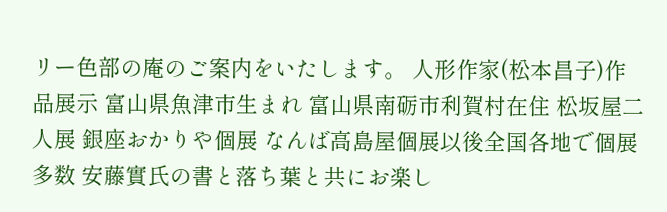リー色部の庵のご案内をいたします。 人形作家(松本昌子)作品展示 富山県魚津市生まれ 富山県南砺市利賀村在住 松坂屋二人展 銀座おかりや個展 なんば高島屋個展以後全国各地で個展多数 安藤實氏の書と落ち葉と共にお楽し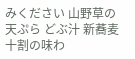みください 山野草の天ぷら どぶ汁 新蕎麦十割の味わ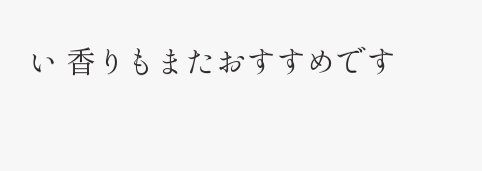い 香りもまたおすすめです